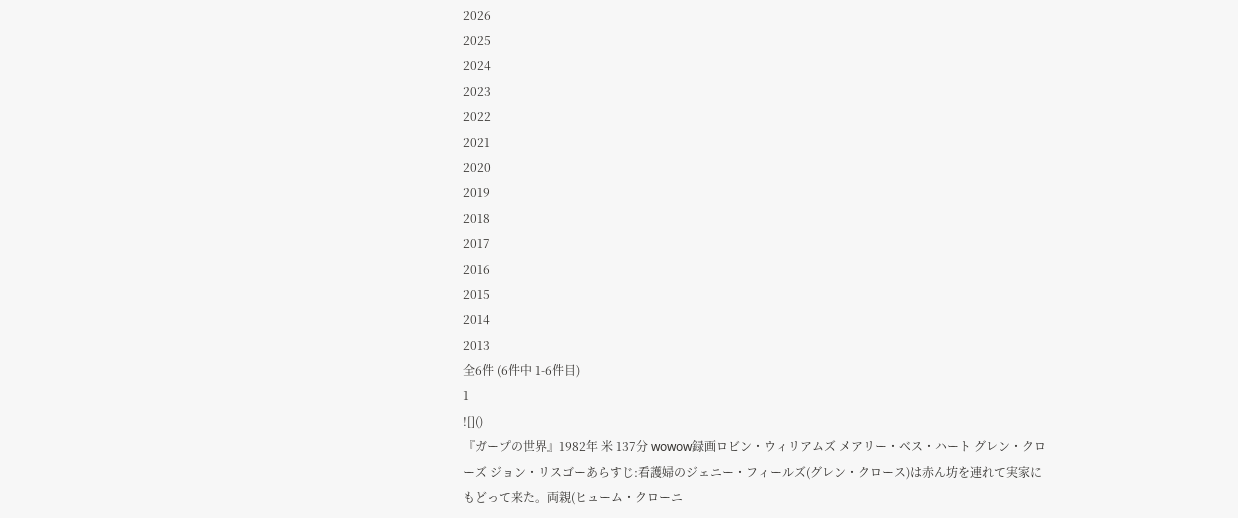2026
2025
2024
2023
2022
2021
2020
2019
2018
2017
2016
2015
2014
2013
全6件 (6件中 1-6件目)
1
![]()
『ガープの世界』1982年 米 137分 wowow録画ロビン・ウィリアムズ メアリー・ベス・ハート グレン・クローズ ジョン・リスゴーあらすじ:看護婦のジェニー・フィールズ(グレン・クロース)は赤ん坊を連れて実家にもどって来た。両親(ヒューム・クローニ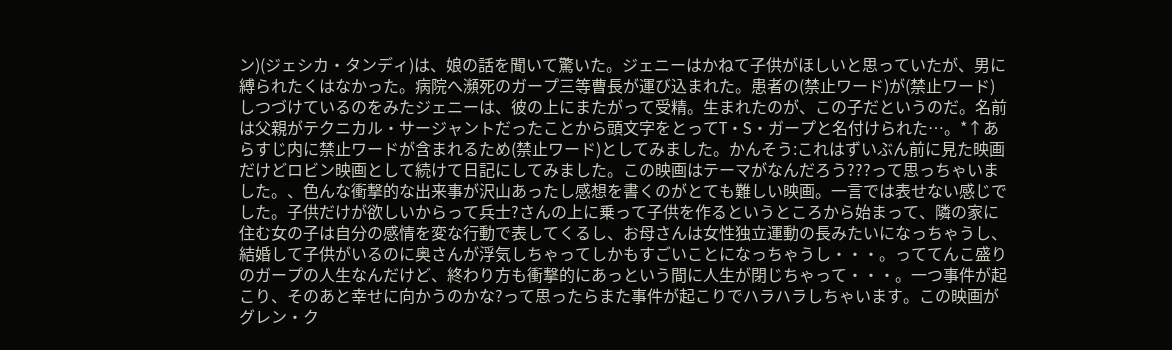ン)(ジェシカ・タンディ)は、娘の話を聞いて驚いた。ジェニーはかねて子供がほしいと思っていたが、男に縛られたくはなかった。病院へ瀕死のガープ三等曹長が運び込まれた。患者の(禁止ワード)が(禁止ワード)しつづけているのをみたジェニーは、彼の上にまたがって受精。生まれたのが、この子だというのだ。名前は父親がテクニカル・サージャントだったことから頭文字をとってT・S・ガープと名付けられた…。*↑あらすじ内に禁止ワードが含まれるため(禁止ワード)としてみました。かんそう:これはずいぶん前に見た映画だけどロビン映画として続けて日記にしてみました。この映画はテーマがなんだろう???って思っちゃいました。、色んな衝撃的な出来事が沢山あったし感想を書くのがとても難しい映画。一言では表せない感じでした。子供だけが欲しいからって兵士?さんの上に乗って子供を作るというところから始まって、隣の家に住む女の子は自分の感情を変な行動で表してくるし、お母さんは女性独立運動の長みたいになっちゃうし、結婚して子供がいるのに奥さんが浮気しちゃってしかもすごいことになっちゃうし・・・。っててんこ盛りのガープの人生なんだけど、終わり方も衝撃的にあっという間に人生が閉じちゃって・・・。一つ事件が起こり、そのあと幸せに向かうのかな?って思ったらまた事件が起こりでハラハラしちゃいます。この映画がグレン・ク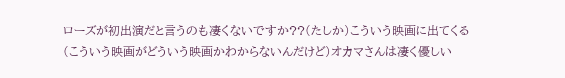ローズが初出演だと言うのも凄くないですか??(たしか)こういう映画に出てくる(こういう映画がどういう映画かわからないんだけど)オカマさんは凄く優しい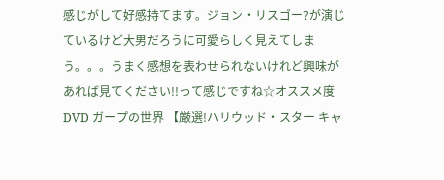感じがして好感持てます。ジョン・リスゴー?が演じているけど大男だろうに可愛らしく見えてしまう。。。うまく感想を表わせられないけれど興味があれば見てください!!って感じですね☆オススメ度DVD ガープの世界 【厳選!ハリウッド・スター キャ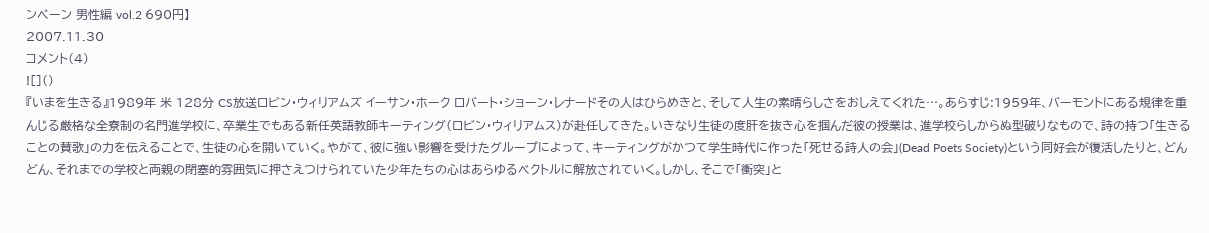ンペーン 男性編 vol.2 690円】
2007.11.30
コメント(4)
![]()
『いまを生きる』1989年 米 128分 CS放送ロビン・ウィリアムズ イーサン・ホーク ロバート・ショーン・レナードその人はひらめきと、そして人生の素晴らしさをおしえてくれた…。あらすじ:1959年、バーモントにある規律を重んじる厳格な全寮制の名門進学校に、卒業生でもある新任英語教師キーティング(ロビン・ウィリアムス)が赴任してきた。いきなり生徒の度肝を抜き心を掴んだ彼の授業は、進学校らしからぬ型破りなもので、詩の持つ「生きることの賛歌」の力を伝えることで、生徒の心を開いていく。やがて、彼に強い影響を受けたグループによって、キーティングがかつて学生時代に作った「死せる詩人の会」(Dead Poets Society)という同好会が復活したりと、どんどん、それまでの学校と両親の閉塞的雰囲気に押さえつけられていた少年たちの心はあらゆるベクトルに解放されていく。しかし、そこで「衝突」と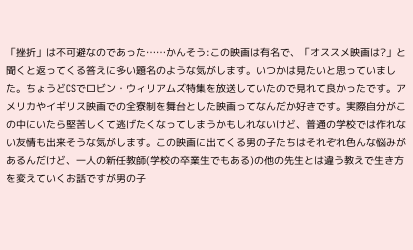「挫折」は不可避なのであった……かんそう:この映画は有名で、「オススメ映画は?」と聞くと返ってくる答えに多い題名のような気がします。いつかは見たいと思っていました。ちょうどCSでロビン・ウィリアムズ特集を放送していたので見れて良かったです。アメリカやイギリス映画での全寮制を舞台とした映画ってなんだか好きです。実際自分がこの中にいたら堅苦しくて逃げたくなってしまうかもしれないけど、普通の学校では作れない友情も出来そうな気がします。この映画に出てくる男の子たちはそれぞれ色んな悩みがあるんだけど、一人の新任教師(学校の卒業生でもある)の他の先生とは違う教えで生き方を変えていくお話ですが男の子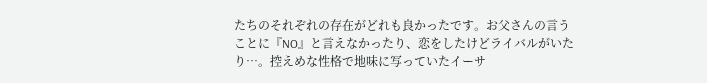たちのそれぞれの存在がどれも良かったです。お父さんの言うことに『NO』と言えなかったり、恋をしたけどライバルがいたり…。控えめな性格で地味に写っていたイーサ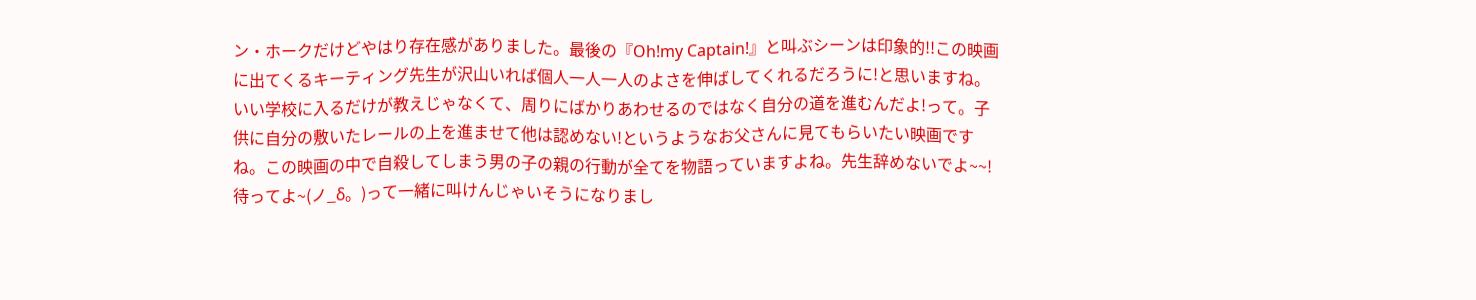ン・ホークだけどやはり存在感がありました。最後の『Oh!my Captain!』と叫ぶシーンは印象的!!この映画に出てくるキーティング先生が沢山いれば個人一人一人のよさを伸ばしてくれるだろうに!と思いますね。いい学校に入るだけが教えじゃなくて、周りにばかりあわせるのではなく自分の道を進むんだよ!って。子供に自分の敷いたレールの上を進ませて他は認めない!というようなお父さんに見てもらいたい映画ですね。この映画の中で自殺してしまう男の子の親の行動が全てを物語っていますよね。先生辞めないでよ~~!待ってよ~(ノ_δ。)って一緒に叫けんじゃいそうになりまし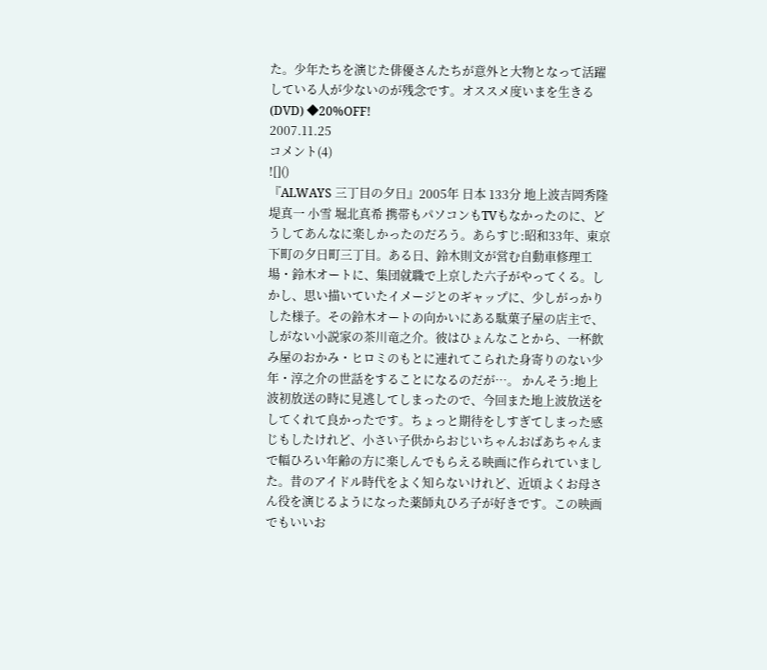た。少年たちを演じた俳優さんたちが意外と大物となって活躍している人が少ないのが残念です。オススメ度いまを生きる(DVD) ◆20%OFF!
2007.11.25
コメント(4)
![]()
『ALWAYS 三丁目の夕日』2005年 日本 133分 地上波吉岡秀隆 堤真一 小雪 堀北真希 携帯もパソコンもTVもなかったのに、どうしてあんなに楽しかったのだろう。あらすじ:昭和33年、東京下町の夕日町三丁目。ある日、鈴木則文が営む自動車修理工場・鈴木オートに、集団就職で上京した六子がやってくる。しかし、思い描いていたイメージとのギャップに、少しがっかりした様子。その鈴木オートの向かいにある駄菓子屋の店主で、しがない小説家の茶川竜之介。彼はひょんなことから、一杯飲み屋のおかみ・ヒロミのもとに連れてこられた身寄りのない少年・淳之介の世話をすることになるのだが…。 かんそう:地上波初放送の時に見逃してしまったので、今回また地上波放送をしてくれて良かったです。ちょっと期待をしすぎてしまった感じもしたけれど、小さい子供からおじいちゃんおばあちゃんまで幅ひろい年齢の方に楽しんでもらえる映画に作られていました。昔のアイドル時代をよく知らないけれど、近頃よくお母さん役を演じるようになった薬師丸ひろ子が好きです。この映画でもいいお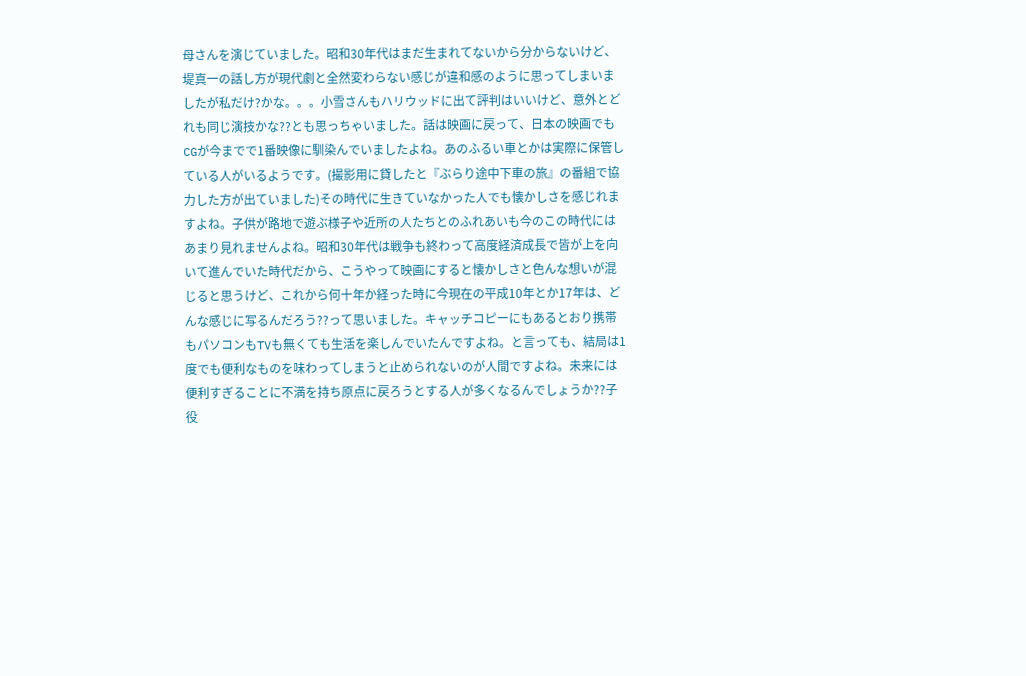母さんを演じていました。昭和30年代はまだ生まれてないから分からないけど、堤真一の話し方が現代劇と全然変わらない感じが違和感のように思ってしまいましたが私だけ?かな。。。小雪さんもハリウッドに出て評判はいいけど、意外とどれも同じ演技かな??とも思っちゃいました。話は映画に戻って、日本の映画でもCGが今までで1番映像に馴染んでいましたよね。あのふるい車とかは実際に保管している人がいるようです。(撮影用に貸したと『ぶらり途中下車の旅』の番組で協力した方が出ていました)その時代に生きていなかった人でも懐かしさを感じれますよね。子供が路地で遊ぶ様子や近所の人たちとのふれあいも今のこの時代にはあまり見れませんよね。昭和30年代は戦争も終わって高度経済成長で皆が上を向いて進んでいた時代だから、こうやって映画にすると懐かしさと色んな想いが混じると思うけど、これから何十年か経った時に今現在の平成10年とか17年は、どんな感じに写るんだろう??って思いました。キャッチコピーにもあるとおり携帯もパソコンもTVも無くても生活を楽しんでいたんですよね。と言っても、結局は1度でも便利なものを味わってしまうと止められないのが人間ですよね。未来には便利すぎることに不満を持ち原点に戻ろうとする人が多くなるんでしょうか??子役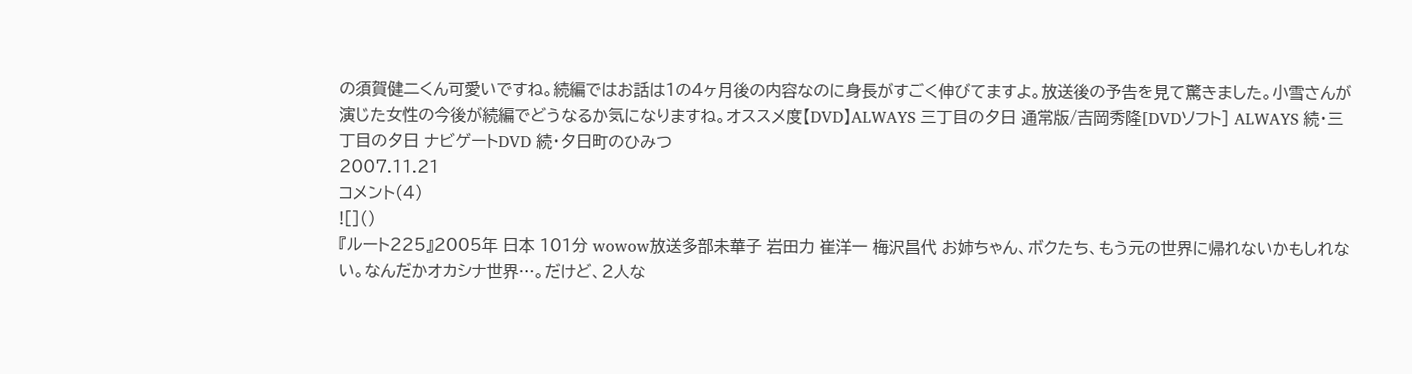の須賀健二くん可愛いですね。続編ではお話は1の4ヶ月後の内容なのに身長がすごく伸びてますよ。放送後の予告を見て驚きました。小雪さんが演じた女性の今後が続編でどうなるか気になりますね。オススメ度【DVD】ALWAYS 三丁目の夕日 通常版/吉岡秀隆[DVDソフト] ALWAYS 続・三丁目の夕日 ナビゲートDVD 続・夕日町のひみつ
2007.11.21
コメント(4)
![]()
『ルート225』2005年 日本 101分 wowow放送多部未華子 岩田力 崔洋一 梅沢昌代 お姉ちゃん、ボクたち、もう元の世界に帰れないかもしれない。なんだかオカシナ世界…。だけど、2人な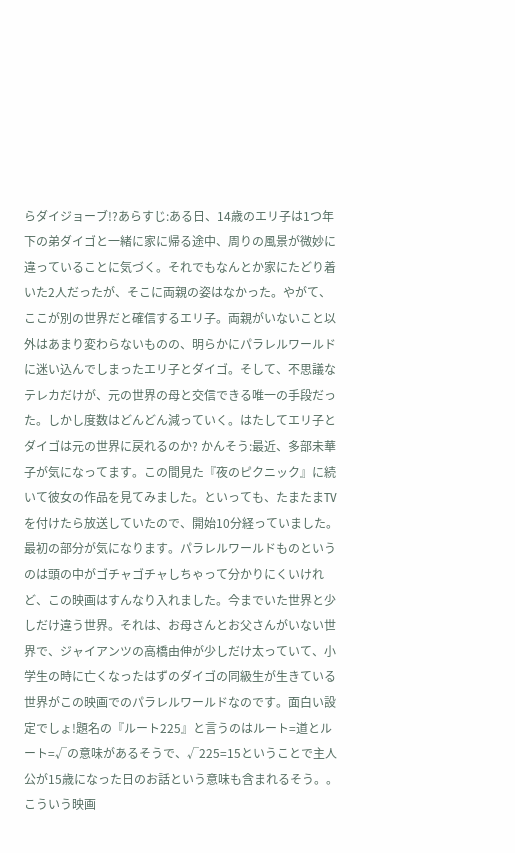らダイジョーブ!?あらすじ:ある日、14歳のエリ子は1つ年下の弟ダイゴと一緒に家に帰る途中、周りの風景が微妙に違っていることに気づく。それでもなんとか家にたどり着いた2人だったが、そこに両親の姿はなかった。やがて、ここが別の世界だと確信するエリ子。両親がいないこと以外はあまり変わらないものの、明らかにパラレルワールドに迷い込んでしまったエリ子とダイゴ。そして、不思議なテレカだけが、元の世界の母と交信できる唯一の手段だった。しかし度数はどんどん減っていく。はたしてエリ子とダイゴは元の世界に戻れるのか? かんそう:最近、多部未華子が気になってます。この間見た『夜のピクニック』に続いて彼女の作品を見てみました。といっても、たまたまTVを付けたら放送していたので、開始10分経っていました。最初の部分が気になります。パラレルワールドものというのは頭の中がゴチャゴチャしちゃって分かりにくいけれど、この映画はすんなり入れました。今までいた世界と少しだけ違う世界。それは、お母さんとお父さんがいない世界で、ジャイアンツの高橋由伸が少しだけ太っていて、小学生の時に亡くなったはずのダイゴの同級生が生きている世界がこの映画でのパラレルワールドなのです。面白い設定でしょ!題名の『ルート225』と言うのはルート=道とルート=√の意味があるそうで、√225=15ということで主人公が15歳になった日のお話という意味も含まれるそう。。こういう映画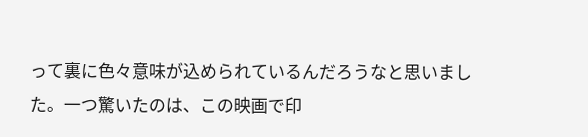って裏に色々意味が込められているんだろうなと思いました。一つ驚いたのは、この映画で印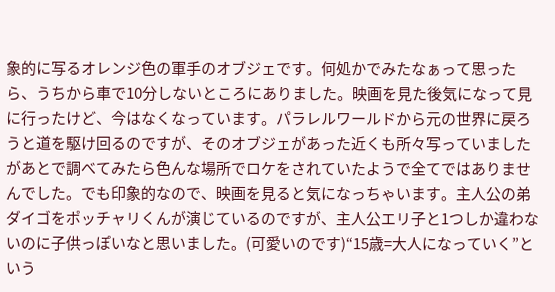象的に写るオレンジ色の軍手のオブジェです。何処かでみたなぁって思ったら、うちから車で10分しないところにありました。映画を見た後気になって見に行ったけど、今はなくなっています。パラレルワールドから元の世界に戻ろうと道を駆け回るのですが、そのオブジェがあった近くも所々写っていましたがあとで調べてみたら色んな場所でロケをされていたようで全てではありませんでした。でも印象的なので、映画を見ると気になっちゃいます。主人公の弟ダイゴをポッチャリくんが演じているのですが、主人公エリ子と1つしか違わないのに子供っぽいなと思いました。(可愛いのです)“15歳=大人になっていく”という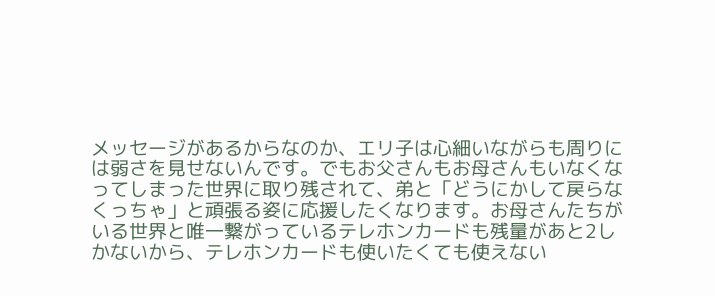メッセージがあるからなのか、エリ子は心細いながらも周りには弱さを見せないんです。でもお父さんもお母さんもいなくなってしまった世界に取り残されて、弟と「どうにかして戻らなくっちゃ」と頑張る姿に応援したくなります。お母さんたちがいる世界と唯一繋がっているテレホンカードも残量があと2しかないから、テレホンカードも使いたくても使えない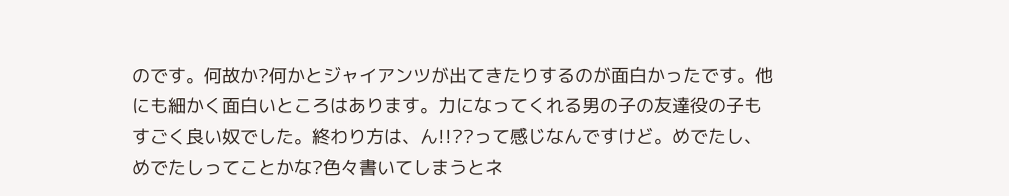のです。何故か?何かとジャイアンツが出てきたりするのが面白かったです。他にも細かく面白いところはあります。力になってくれる男の子の友達役の子もすごく良い奴でした。終わり方は、ん!!??って感じなんですけど。めでたし、めでたしってことかな?色々書いてしまうとネ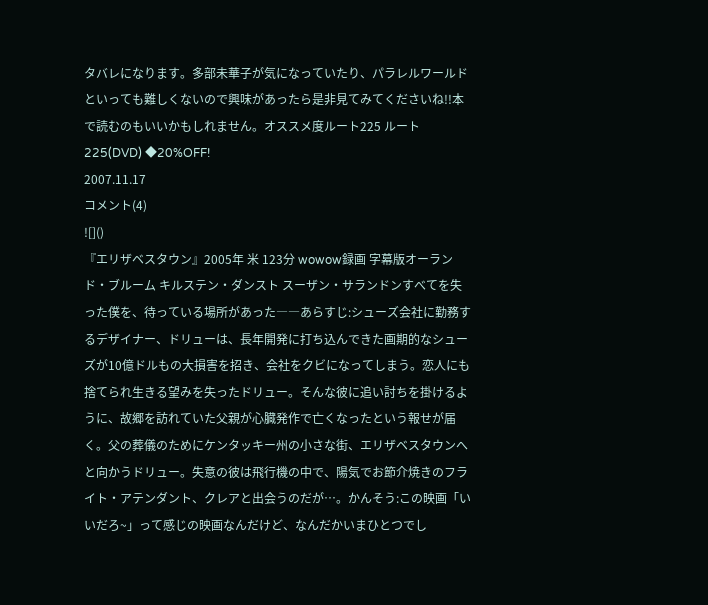タバレになります。多部未華子が気になっていたり、パラレルワールドといっても難しくないので興味があったら是非見てみてくださいね!!本で読むのもいいかもしれません。オススメ度ルート225 ルート225(DVD) ◆20%OFF!
2007.11.17
コメント(4)
![]()
『エリザベスタウン』2005年 米 123分 wowow録画 字幕版オーランド・ブルーム キルステン・ダンスト スーザン・サランドンすべてを失った僕を、待っている場所があった――あらすじ:シューズ会社に勤務するデザイナー、ドリューは、長年開発に打ち込んできた画期的なシューズが10億ドルもの大損害を招き、会社をクビになってしまう。恋人にも捨てられ生きる望みを失ったドリュー。そんな彼に追い討ちを掛けるように、故郷を訪れていた父親が心臓発作で亡くなったという報せが届く。父の葬儀のためにケンタッキー州の小さな街、エリザベスタウンへと向かうドリュー。失意の彼は飛行機の中で、陽気でお節介焼きのフライト・アテンダント、クレアと出会うのだが…。かんそう:この映画「いいだろ~」って感じの映画なんだけど、なんだかいまひとつでし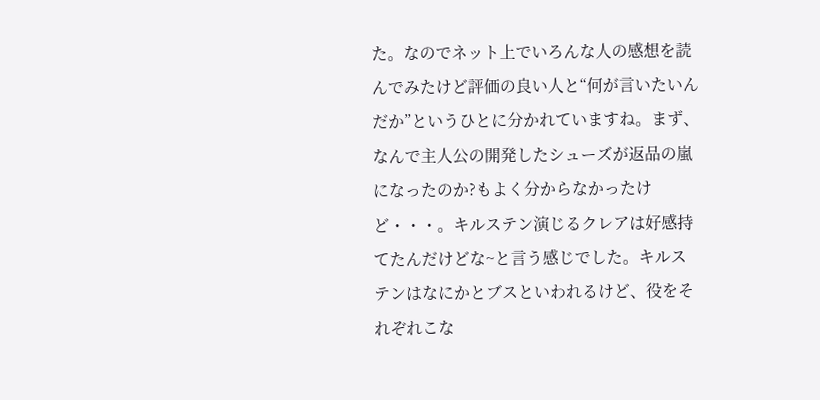た。なのでネット上でいろんな人の感想を読んでみたけど評価の良い人と“何が言いたいんだか”というひとに分かれていますね。まず、なんで主人公の開発したシューズが返品の嵐になったのか?もよく分からなかったけど・・・。キルステン演じるクレアは好感持てたんだけどな~と言う感じでした。キルステンはなにかとブスといわれるけど、役をそれぞれこな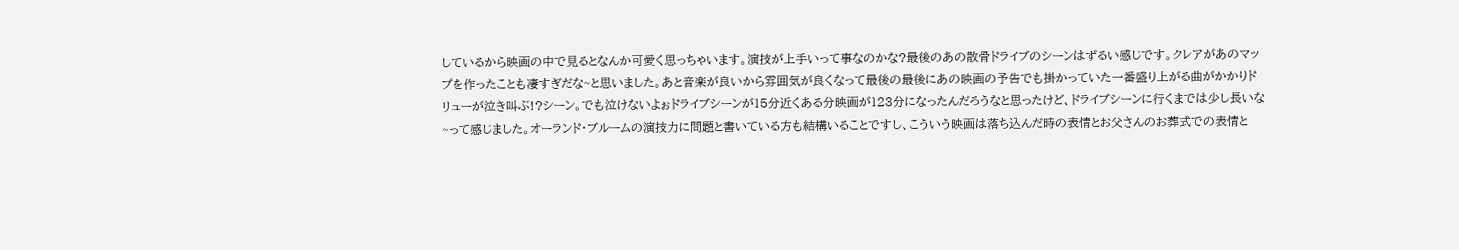しているから映画の中で見るとなんか可愛く思っちゃいます。演技が上手いって事なのかな?最後のあの散骨ドライブのシーンはずるい感じです。クレアがあのマップを作ったことも凄すぎだな~と思いました。あと音楽が良いから雰囲気が良くなって最後の最後にあの映画の予告でも掛かっていた一番盛り上がる曲がかかりドリューが泣き叫ぶ!?シーン。でも泣けないよぉドライブシーンが15分近くある分映画が123分になったんだろうなと思ったけど、ドライブシーンに行くまでは少し長いな~って感じました。オーランド・ブルームの演技力に問題と書いている方も結構いることですし、こういう映画は落ち込んだ時の表情とお父さんのお葬式での表情と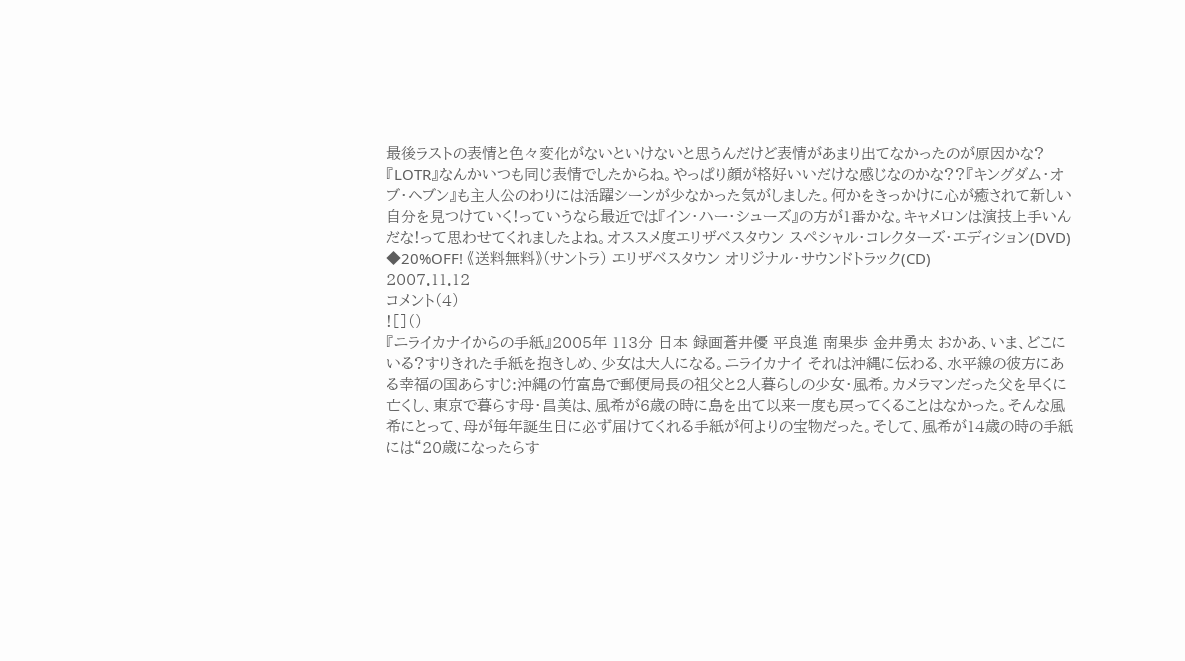最後ラストの表情と色々変化がないといけないと思うんだけど表情があまり出てなかったのが原因かな?『LOTR』なんかいつも同じ表情でしたからね。やっぱり顔が格好いいだけな感じなのかな??『キングダム・オブ・ヘブン』も主人公のわりには活躍シーンが少なかった気がしました。何かをきっかけに心が癒されて新しい自分を見つけていく!っていうなら最近では『イン・ハー・シューズ』の方が1番かな。キャメロンは演技上手いんだな!って思わせてくれましたよね。オススメ度エリザベスタウン スペシャル・コレクターズ・エディション(DVD) ◆20%OFF! 《送料無料》(サントラ) エリザベスタウン オリジナル・サウンドトラック(CD)
2007.11.12
コメント(4)
![]()
『ニライカナイからの手紙』2005年 113分 日本 録画蒼井優 平良進 南果歩 金井勇太 おかあ、いま、どこにいる?すりきれた手紙を抱きしめ、少女は大人になる。ニライカナイ それは沖縄に伝わる、水平線の彼方にある幸福の国あらすじ:沖縄の竹富島で郵便局長の祖父と2人暮らしの少女・風希。カメラマンだった父を早くに亡くし、東京で暮らす母・昌美は、風希が6歳の時に島を出て以来一度も戻ってくることはなかった。そんな風希にとって、母が毎年誕生日に必ず届けてくれる手紙が何よりの宝物だった。そして、風希が14歳の時の手紙には“20歳になったらす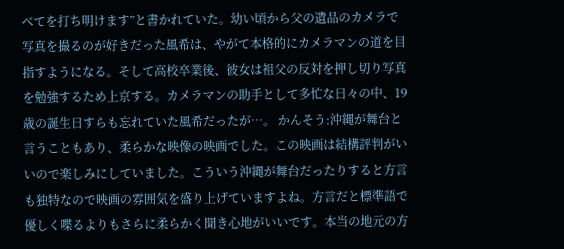べてを打ち明けます”と書かれていた。幼い頃から父の遺品のカメラで写真を撮るのが好きだった風希は、やがて本格的にカメラマンの道を目指すようになる。そして高校卒業後、彼女は祖父の反対を押し切り写真を勉強するため上京する。カメラマンの助手として多忙な日々の中、19歳の誕生日すらも忘れていた風希だったが…。 かんそう:沖縄が舞台と言うこともあり、柔らかな映像の映画でした。この映画は結構評判がいいので楽しみにしていました。こういう沖縄が舞台だったりすると方言も独特なので映画の雰囲気を盛り上げていますよね。方言だと標準語で優しく喋るよりもさらに柔らかく聞き心地がいいです。本当の地元の方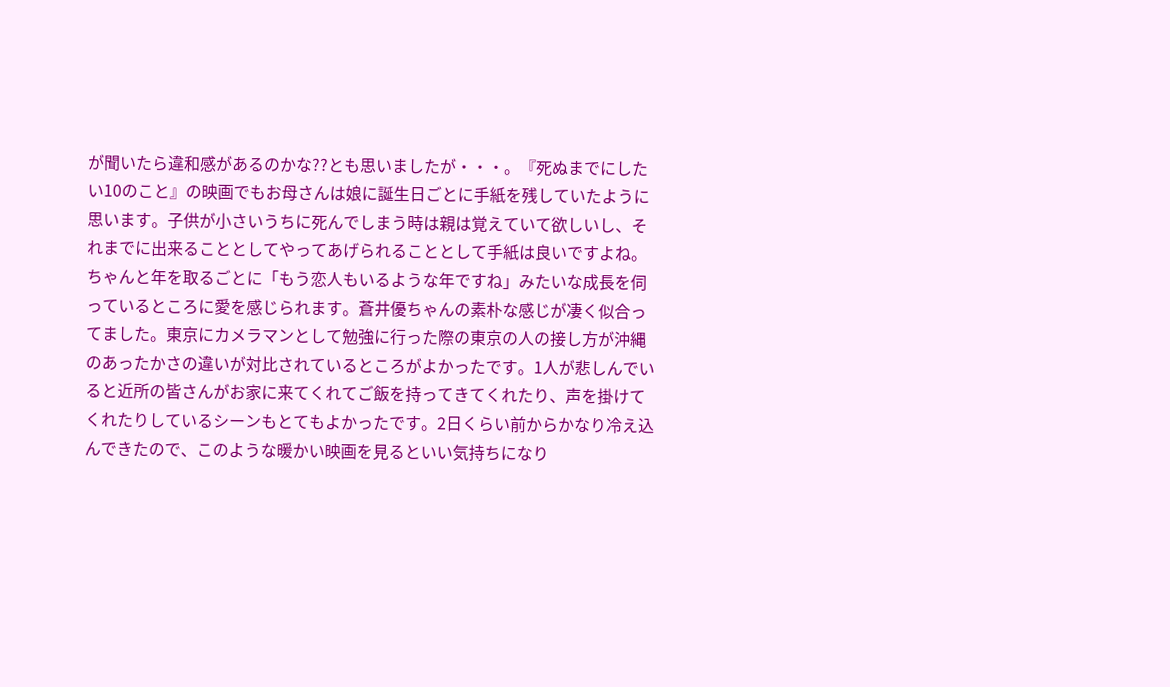が聞いたら違和感があるのかな??とも思いましたが・・・。『死ぬまでにしたい10のこと』の映画でもお母さんは娘に誕生日ごとに手紙を残していたように思います。子供が小さいうちに死んでしまう時は親は覚えていて欲しいし、それまでに出来ることとしてやってあげられることとして手紙は良いですよね。ちゃんと年を取るごとに「もう恋人もいるような年ですね」みたいな成長を伺っているところに愛を感じられます。蒼井優ちゃんの素朴な感じが凄く似合ってました。東京にカメラマンとして勉強に行った際の東京の人の接し方が沖縄のあったかさの違いが対比されているところがよかったです。1人が悲しんでいると近所の皆さんがお家に来てくれてご飯を持ってきてくれたり、声を掛けてくれたりしているシーンもとてもよかったです。2日くらい前からかなり冷え込んできたので、このような暖かい映画を見るといい気持ちになり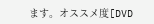ます。オススメ度[DVD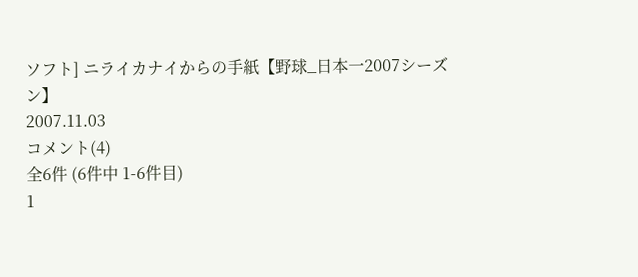ソフト] ニライカナイからの手紙【野球_日本一2007シーズン】
2007.11.03
コメント(4)
全6件 (6件中 1-6件目)
1